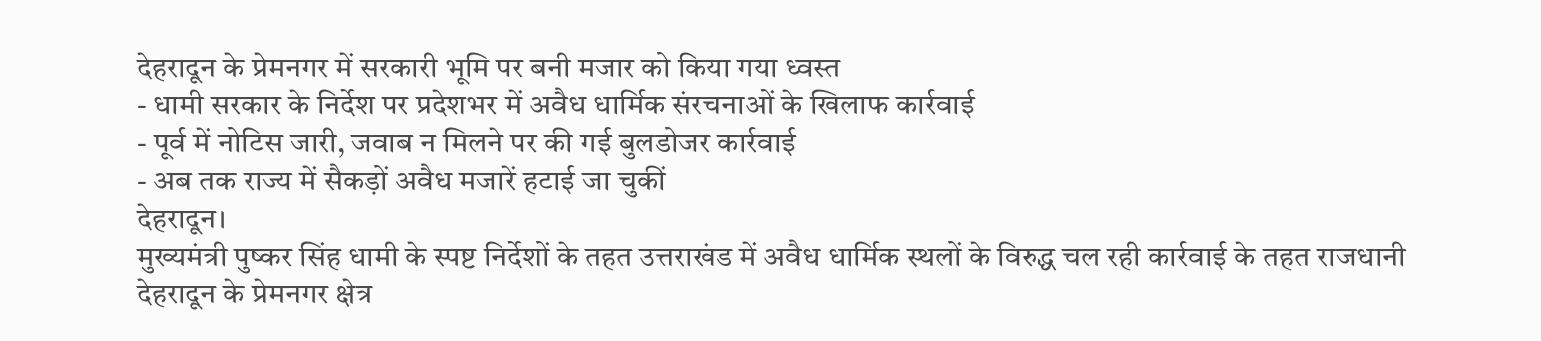देहरादून के प्रेमनगर में सरकारी भूमि पर बनी मजार को किया गया ध्वस्त
- धामी सरकार के निर्देश पर प्रदेशभर में अवैध धार्मिक संरचनाओं के खिलाफ कार्रवाई
- पूर्व में नोटिस जारी, जवाब न मिलने पर की गई बुलडोजर कार्रवाई
- अब तक राज्य में सैकड़ों अवैध मजारें हटाई जा चुकीं
देहरादून।
मुख्यमंत्री पुष्कर सिंह धामी के स्पष्ट निर्देशों के तहत उत्तराखंड में अवैध धार्मिक स्थलों के विरुद्ध चल रही कार्रवाई के तहत राजधानी देहरादून के प्रेमनगर क्षेत्र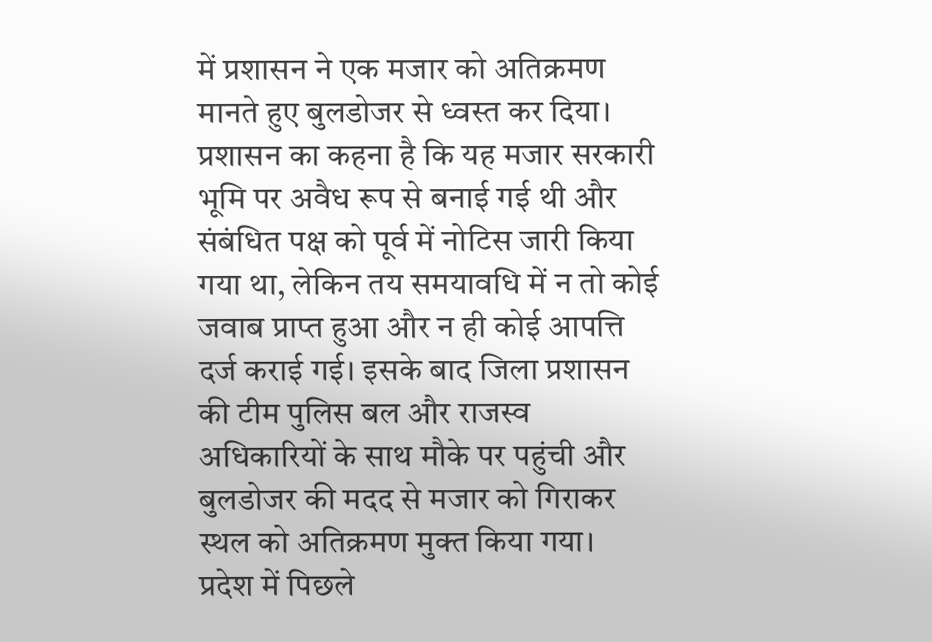में प्रशासन ने एक मजार को अतिक्रमण मानते हुए बुलडोजर से ध्वस्त कर दिया।
प्रशासन का कहना है कि यह मजार सरकारी भूमि पर अवैध रूप से बनाई गई थी और संबंधित पक्ष को पूर्व में नोटिस जारी किया गया था, लेकिन तय समयावधि में न तो कोई जवाब प्राप्त हुआ और न ही कोई आपत्ति दर्ज कराई गई। इसके बाद जिला प्रशासन की टीम पुलिस बल और राजस्व अधिकारियों के साथ मौके पर पहुंची और बुलडोजर की मदद से मजार को गिराकर स्थल को अतिक्रमण मुक्त किया गया।
प्रदेश में पिछले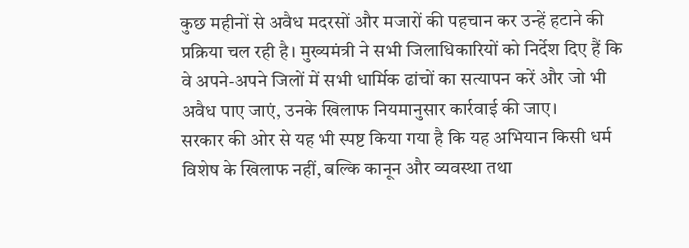कुछ महीनों से अवैध मदरसों और मजारों की पहचान कर उन्हें हटाने की प्रक्रिया चल रही है। मुख्यमंत्री ने सभी जिलाधिकारियों को निर्देश दिए हैं कि वे अपने-अपने जिलों में सभी धार्मिक ढांचों का सत्यापन करें और जो भी अवैध पाए जाएं, उनके खिलाफ नियमानुसार कार्रवाई की जाए।
सरकार की ओर से यह भी स्पष्ट किया गया है कि यह अभियान किसी धर्म विशेष के खिलाफ नहीं, बल्कि कानून और व्यवस्था तथा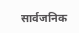सार्वजनिक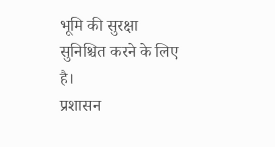भूमि की सुरक्षा सुनिश्चित करने के लिए है।
प्रशासन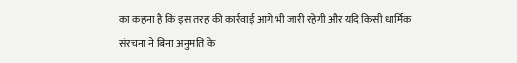का कहना है कि इस तरह की कार्रवाई आगे भी जारी रहेगी और यदि किसी धार्मिक संरचना ने बिना अनुमति के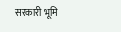सरकारी भूमि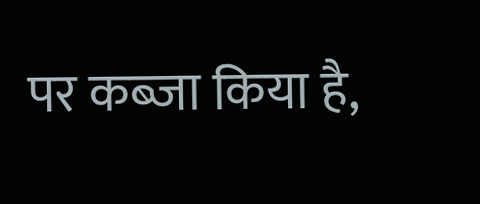पर कब्जा किया है,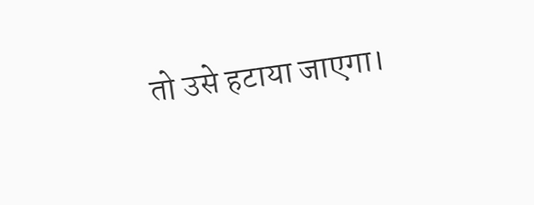तो उसे हटाया जाएगा।